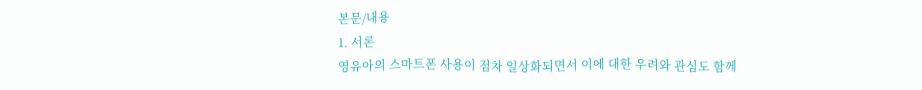본문/내용
1. 서론
영유아의 스마트폰 사용이 점차 일상화되면서 이에 대한 우려와 관심도 함께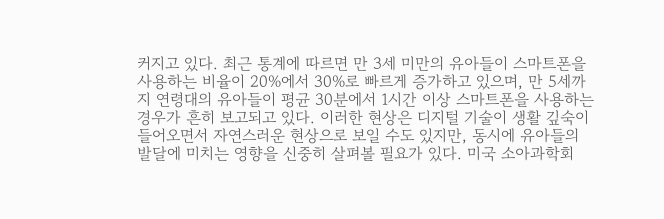커지고 있다. 최근 통계에 따르면 만 3세 미만의 유아들이 스마트폰을 사용하는 비율이 20%에서 30%로 빠르게 증가하고 있으며, 만 5세까지 연령대의 유아들이 평균 30분에서 1시간 이상 스마트폰을 사용하는 경우가 흔히 보고되고 있다. 이러한 현상은 디지털 기술이 생활 깊숙이 들어오면서 자연스러운 현상으로 보일 수도 있지만, 동시에 유아들의 발달에 미치는 영향을 신중히 살펴볼 필요가 있다. 미국 소아과학회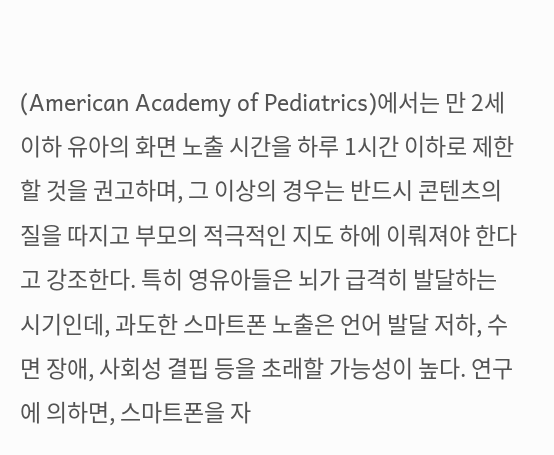(American Academy of Pediatrics)에서는 만 2세 이하 유아의 화면 노출 시간을 하루 1시간 이하로 제한할 것을 권고하며, 그 이상의 경우는 반드시 콘텐츠의 질을 따지고 부모의 적극적인 지도 하에 이뤄져야 한다고 강조한다. 특히 영유아들은 뇌가 급격히 발달하는 시기인데, 과도한 스마트폰 노출은 언어 발달 저하, 수면 장애, 사회성 결핍 등을 초래할 가능성이 높다. 연구에 의하면, 스마트폰을 자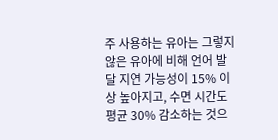주 사용하는 유아는 그렇지 않은 유아에 비해 언어 발달 지연 가능성이 15% 이상 높아지고, 수면 시간도 평균 30% 감소하는 것으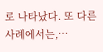로 나타났다. 또 다른 사례에서는,…